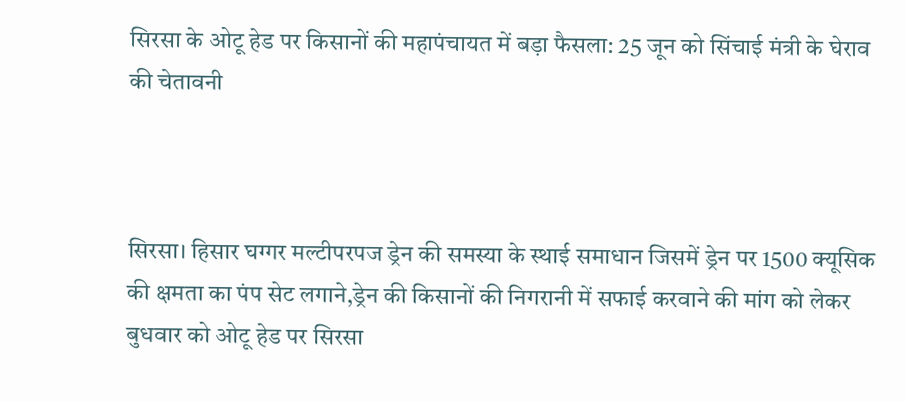सिरसा के ओटू हेड पर किसानों की महापंचायत में बड़ा फैसला: 25 जून को सिंचाई मंत्री के घेराव की चेतावनी



सिरसा। हिसार घग्गर मल्टीपरपज ड्रेन की समस्या के स्थाई समाधान जिसमें ड्रेन पर 1500 क्यूसिक की क्षमता का पंप सेट लगाने,ड्रेन की किसानों की निगरानी में सफाई करवाने की मांग को लेकर बुधवार को ओटू हेड पर सिरसा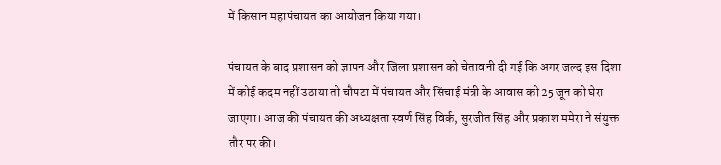में किसान महापंचायत का आयोजन किया गया।

पंचायत के बाद प्रशासन को ज्ञापन और जिला प्रशासन को चेतावनी दी गई कि अगर जल्द इस दिशा में कोई कदम नहीं उठाया तो चौपटा में पंचायत और सिंचाई मंत्री के आवास को 25 जून को घेरा जाएगा। आज की पंचायत की अध्यक्षता स्वर्ण सिंह विर्क, सुरजीत सिंह और प्रकाश ममेरा ने संयुक्त तौर पर की।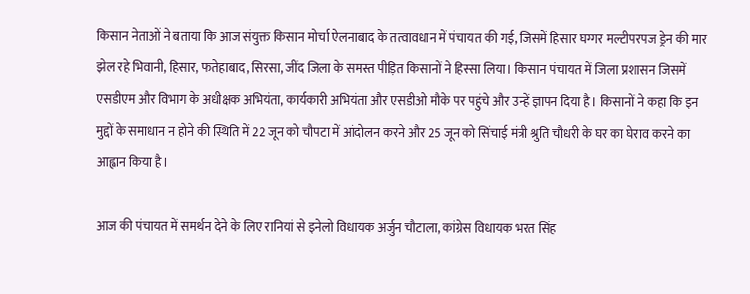किसान नेताओं ने बताया कि आज संयुक्त किसान मोर्चा ऐलनाबाद के तत्वावधान में पंचायत की गई, जिसमें हिसार घग्गर मल्टीपरपज ड्रेन की मार झेल रहे भिवानी, हिसार, फतेहाबाद, सिरसा, जींद जिला के समस्त पीड़ित किसानों ने हिस्सा लिया। किसान पंचायत में जिला प्रशासन जिसमें एसडीएम और विभाग के अधीक्षक अभियंता, कार्यकारी अभियंता और एसडीओ मौके पर पहुंचे और उन्हें ज्ञापन दिया है। किसानों ने कहा कि इन मुद्दों के समाधान न होने की स्थिति में 22 जून को चौपटा में आंदोलन करने और 25 जून को सिंचाई मंत्री श्रुति चौधरी के घर का घेराव करने का आह्वान किया है।

आज की पंचायत में समर्थन देने के लिए रानियां से इनेलो विधायक अर्जुन चौटाला, कांग्रेस विधायक भरत सिंह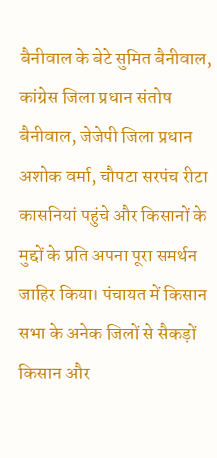बैनीवाल के बेटे सुमित बैनीवाल, कांग्रेस जिला प्रधान संतोष बैनीवाल, जेजेपी जिला प्रधान अशोक वर्मा, चौपटा सरपंच रीटा कासनियां पहुंचे और किसानों के मुद्दों के प्रति अपना पूरा समर्थन जाहिर किया। पंचायत में किसान सभा के अनेक जिलों से सैकड़ों किसान और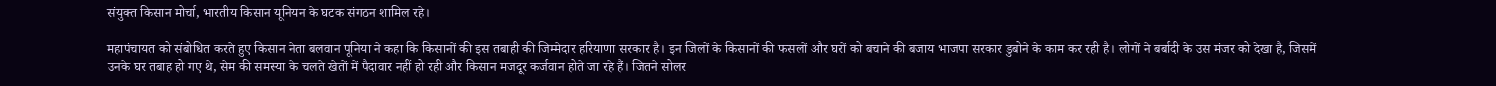संयुक्त किसान मोर्चा, भारतीय किसान यूनियन के घटक संगठन शामिल रहे।

महापंचायत को संबोधित करते हुए किसान नेता बलवान पूनिया ने कहा कि किसानों की इस तबाही की जिम्मेदार हरियाणा सरकार है। इन जिलों के किसानों की फसलों और घरों को बचाने की बजाय भाजपा सरकार डुबोने के काम कर रही है। लोगों ने बर्बादी के उस मंजर को देखा है, जिसमें उनके घर तबाह हो गए थे, सेम की समस्या के चलते खेतों में पैदावार नहीं हो रही और किसान मजदूर कर्जवान होते जा रहे हैं। जितने सोलर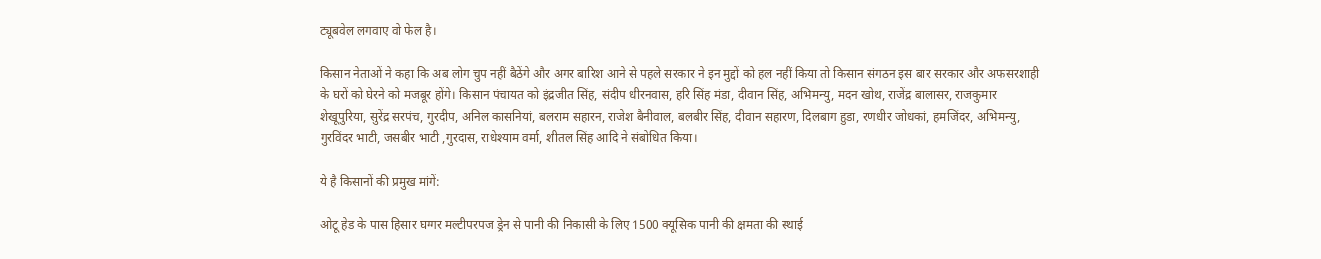ट्यूबवेल लगवाए वो फेल है।

किसान नेताओं ने कहा कि अब लोग चुप नहीं बैठेंगे और अगर बारिश आने से पहले सरकार ने इन मुद्दों को हल नहीं किया तो किसान संगठन इस बार सरकार और अफसरशाही के घरों को घेरने को मजबूर होंगे। किसान पंचायत को इंद्रजीत सिंह, संदीप धीरनवास, हरि सिंह मंडा, दीवान सिंह, अभिमन्यु, मदन खोथ, राजेंद्र बालासर, राजकुमार शेखूपुरिया, सुरेंद्र सरपंच, गुरदीप, अनिल कासनियां, बलराम सहारन, राजेश बैनीवाल, बलबीर सिंह, दीवान सहारण, दिलबाग हुडा, रणधीर जोधकां, हमजिंदर, अभिमन्यु, गुरविंदर भाटी, जसबीर भाटी ,गुरदास, राधेश्याम वर्मा, शीतल सिंह आदि ने संबोधित किया।

ये है किसानों की प्रमुख मांगें:

ओटू हेड के पास हिसार घग्गर मल्टीपरपज ड्रेन से पानी की निकासी के लिए 1500 क्यूसिक पानी की क्षमता की स्थाई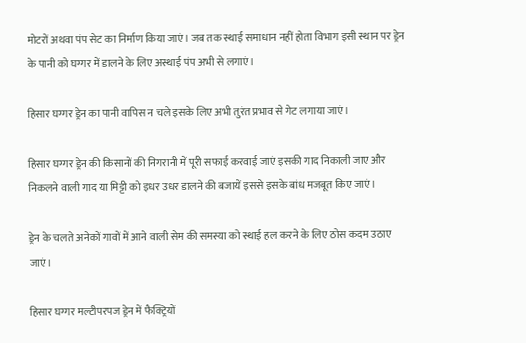मोटरों अथवा पंप सेट का निर्माण किया जाएं। जब तक स्थाई समाधान नहीं होता विभाग इसी स्थान पर ड्रेन के पानी को घग्गर में डालने के लिए अस्थाई पंप अभी से लगाएं।

हिसार घग्गर ड्रेन का पानी वापिस न चले इसके लिए अभी तुरंत प्रभाव से गेट लगाया जाएं।

हिसार घग्गर ड्रेन की किसानों की निगरानी में पूरी सफाई करवाई जाएं इसकी गाद निकाली जाए और निकलने वाली गाद या मिट्टी को इधर उधर डालने की बजायें इससे इसके बांध मजबूत किए जाएं।

ड्रेन के चलते अनेकों गावों में आने वाली सेम की समस्या को स्थाई हल करने के लिए ठोस कदम उठाए जाएं।

हिसार घग्गर मल्टीपरपज ड्रेन में फैक्ट्रियों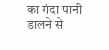का गंदा पानी डालने से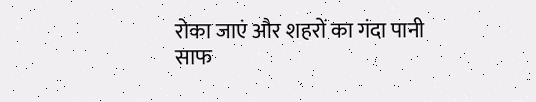रोका जाएं और शहरों का गंदा पानी साफ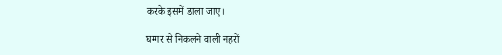करके इसमें डाला जाए।

घग्गर से निकलने वाली नहरों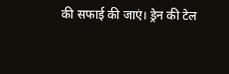की सफाई की जाएं। ड्रेन की टेल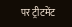पर ट्रीटमेंट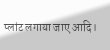प्लांट लगाया जाए आदि।